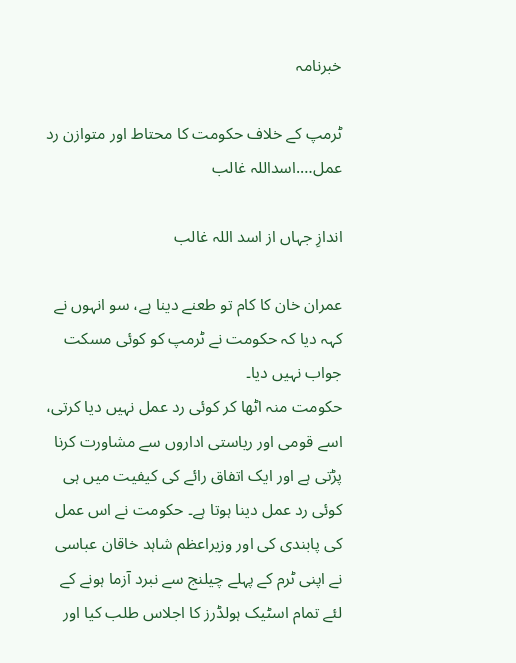خبرنامہ

ٹرمپ کے خلاف حکومت کا محتاط اور متوازن رد عمل….اسداللہ غالب

اندازِ جہاں از اسد اللہ غالب

عمران خان کا کام تو طعنے دینا ہے، سو انہوں نے کہہ دیا کہ حکومت نے ٹرمپ کو کوئی مسکت جواب نہیں دیا۔
حکومت منہ اٹھا کر کوئی رد عمل نہیں دیا کرتی، اسے قومی اور ریاستی اداروں سے مشاورت کرنا پڑتی ہے اور ایک اتفاق رائے کی کیفیت میں ہی کوئی رد عمل دینا ہوتا ہے۔ حکومت نے اس عمل کی پابندی کی اور وزیراعظم شاہد خاقان عباسی نے اپنی ٹرم کے پہلے چیلنج سے نبرد آزما ہونے کے لئے تمام اسٹیک ہولڈرز کا اجلاس طلب کیا اور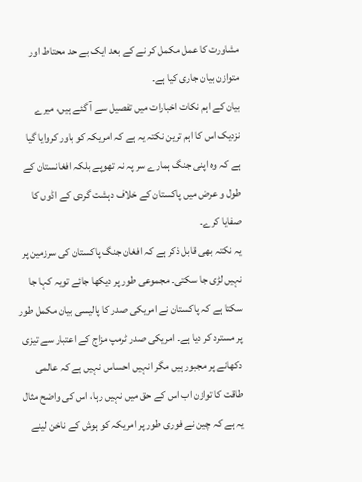مشاورت کا عمل مکمل کر نے کے بعد ایک بے حد محتاط اور متوازن بیان جاری کیا ہے۔
بیان کے اہم نکات اخبارات میں تفصیل سے آ گئے ہیں، میرے نزدیک اس کا اہم ترین نکتہ یہ ہے کہ امریکہ کو باور کروایا گیا ہے کہ وہ اپنی جنگ ہمارے سر پہ نہ تھوپے بلکہ افغانستان کے طول و عرض میں پاکستان کے خلاف دہشت گردی کے اڈوں کا صفایا کرے۔
یہ نکتہ بھی قابل ذکر ہے کہ افغان جنگ پاکستان کی سرزمین پر نہیں لڑی جا سکتی۔ مجموعی طور پر دیکھا جائے تویہ کہا جا سکتا ہے کہ پاکستان نے امریکی صدر کا پالیسی بیان مکمل طور پر مسترد کر دیا ہے۔ امریکی صدر ٹرمپ مزاج کے اعتبار سے تیزی دکھانے پر مجبور ہیں مگر انہیں احساس نہیں ہے کہ عالمی طاقت کا توازن اب اس کے حق میں نہیں رہا، اس کی واضح مثال یہ ہے کہ چین نے فوری طور پر امریکہ کو ہوش کے ناخن لینے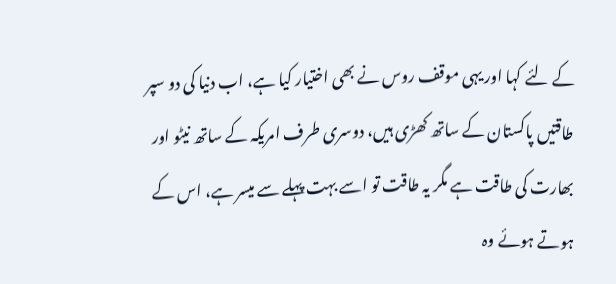کے لئے کہا اور یہی موقف روس نے بھی اختیار کیا ہے، اب دنیا کی دو سپر طاقتیں پاکستان کے ساتھ کھڑی ہیں، دوسری طرف امریکہ کے ساتھ نیٹو اور بھارت کی طاقت ہے مگر یہ طاقت تو اسے بہت پہلے سے میسر ہے، اس کے ہوتے ہوئے وہ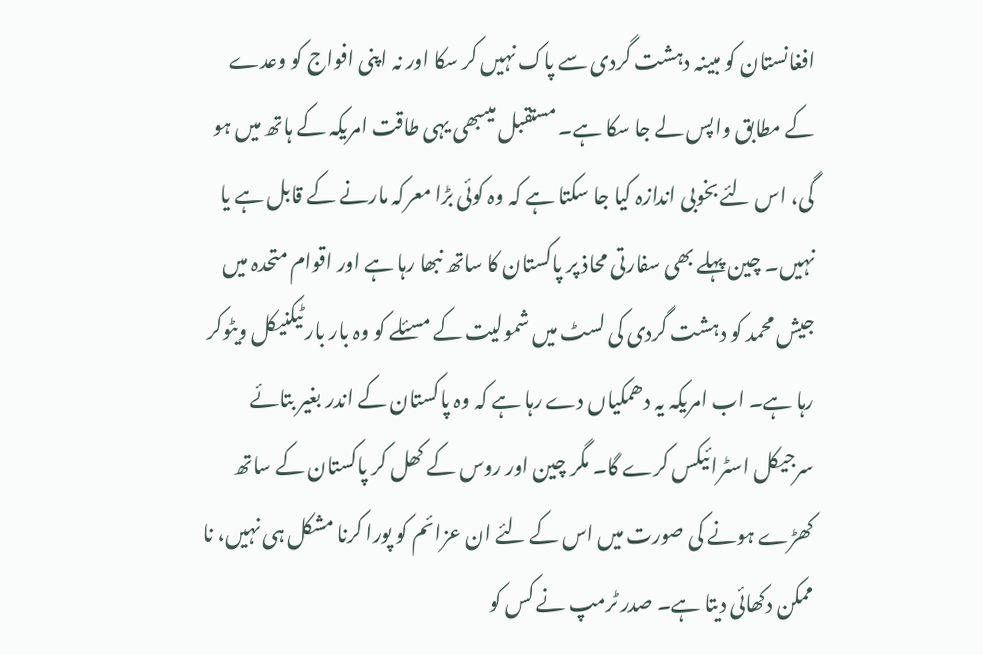افغانستان کو مبینہ دہشت گردی سے پاک نہیں کر سکا اور نہ اپنی افواج کو وعدے کے مطابق واپس لے جا سکا ہے۔ مستقبل میںبھی یہی طاقت امریکہ کے ہاتھ میں ہو گی، اس لئے بخوبی اندازہ کیا جا سکتا ہے کہ وہ کوئی بڑا معرکہ مارنے کے قابل ہے یا نہیں۔ چین پہلے بھی سفارتی محاذ پر پاکستان کا ساتھ نبھا رہا ہے اور اقوام متحدہ میں جیش محمد کو دہشت گردی کی لسٹ میں شمولیت کے مسئلے کو وہ بار بار ٹیکنیکل ویٹوکر رہا ہے۔ اب امریکہ یہ دھمکیاں دے رہا ہے کہ وہ پاکستان کے اندر بغیر بتائے سرجیکل اسٹرائیکس کرے گا۔ مگر چین اور روس کے کھل کر پاکستان کے ساتھ کھڑے ہونے کی صورت میں اس کے لئے ان عزائم کو پورا کرنا مشکل ہی نہیں، نا ممکن دکھائی دیتا ہے۔ صدر ٹرمپ نے کس کو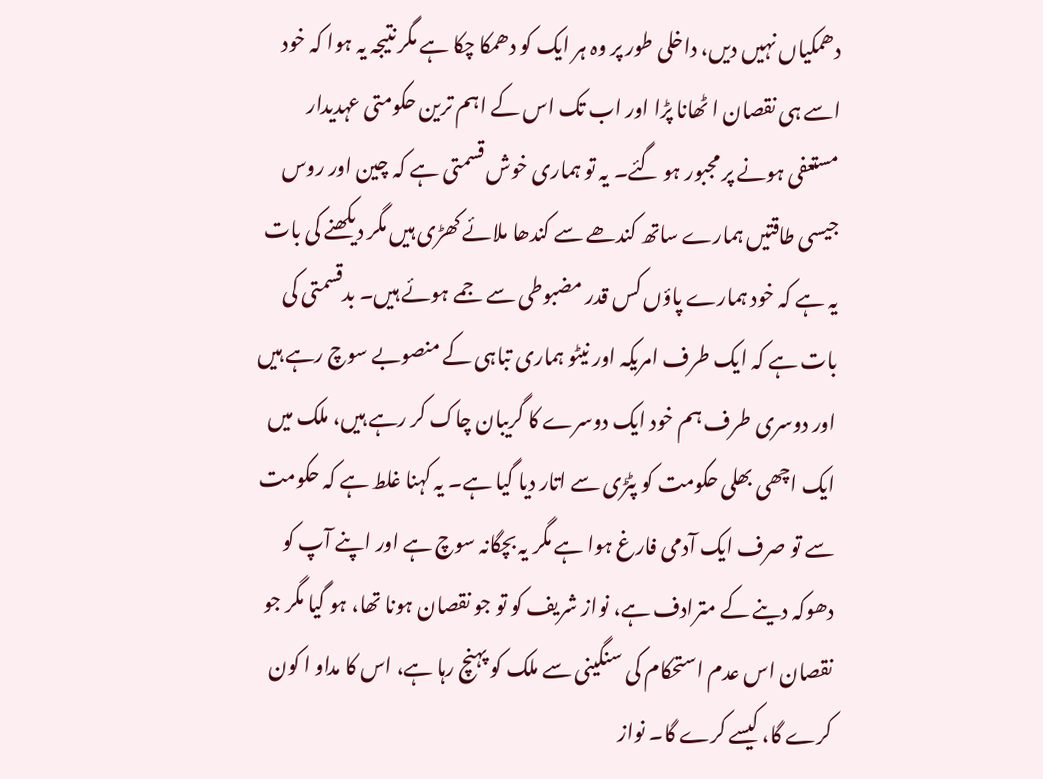دھمکیاں نہیں دیں، داخلی طور پر وہ ہر ایک کو دھمکا چکا ہے مگر نتیجہ یہ ہوا کہ خود اسے ہی نقصان ا ٹھانا پڑا اور اب تک اس کے اہم ترین حکومتی عہدیدار مستعفی ہونے پر مجبور ہو گئے۔ یہ تو ہماری خوش قسمتی ہے کہ چین اور روس جیسی طاقتیں ہمارے ساتھ کندھے سے کندھا ملائے کھڑی ہیں مگر دیکھنے کی بات یہ ہے کہ خود ہمارے پاؤں کس قدر مضبوطی سے جمے ہوئے ہیں۔ بدقسمتی کی بات ہے کہ ایک طرف امریکہ اور نیٹو ہماری تباہی کے منصوبے سوچ رہے ہیں اور دوسری طرف ہم خود ایک دوسرے کا گریبان چاک کر رہے ہیں، ملک میں ایک اچھی بھلی حکومت کو پٹڑی سے اتار دیا گیا ہے۔ یہ کہنا غلط ہے کہ حکومت سے تو صرف ایک آدمی فارغ ہوا ہے مگر یہ بچگانہ سوچ ہے اور اپنے آپ کو دھوکہ دینے کے مترادف ہے، نواز شریف کو تو جو نقصان ہونا تھا، ہو گیا مگر جو نقصان اس عدم استحکام کی سنگینی سے ملک کو پہنچ رہا ہے، اس کا مداو ا کون کرے گا، کیسے کرے گا۔ نواز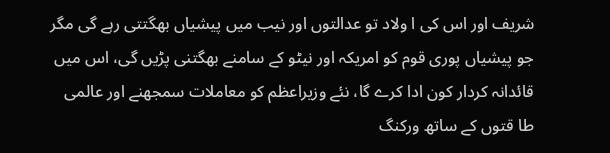شریف اور اس کی ا ولاد تو عدالتوں اور نیب میں پیشیاں بھگتتی رہے گی مگر جو پیشیاں پوری قوم کو امریکہ اور نیٹو کے سامنے بھگتنی پڑیں گی، اس میں قائدانہ کردار کون ادا کرے گا، نئے وزیراعظم کو معاملات سمجھنے اور عالمی طا قتوں کے ساتھ ورکنگ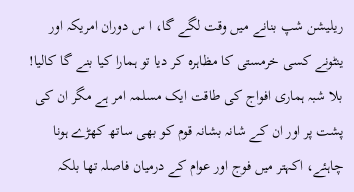ریلیشن شپ بنانے میں وقت لگے گا، ا س دوران امریکہ اور ینٹونے کسی خرمستی کا مظاہرہ کر دیا تو ہمارا کیا بنے گا کالیا!
بلا شبہ ہماری افواج کی طاقت ایک مسلمہ امر ہے مگر ان کی پشت پر اور ان کے شانہ بشانہ قوم کو بھی ساتھ کھڑے ہونا چاہئے، اکہتر میں فوج اور عوام کے درمیان فاصلہ تھا بلکہ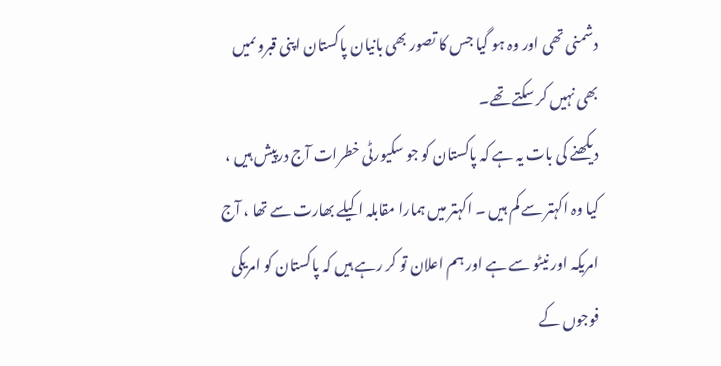دشمنی تھی اور وہ ہو گیا جس کا تصور بھی بانیان پاکستان اپنی قبروںمیں بھی نہیں کر سکتے تھے۔
دیکھنے کی بات یہ ہے کہ پاکستان کو جو سکیورٹی خطرات آج درپیش ہیں ، کیا وہ اکہتر سے کم ہیں ۔ اکہتر میں ہمارا مقابلہ اکیلے بھارت سے تھا ، آج امریکہ اور نیٹو سے ہے اور ہم اعلان تو کر رہے ہیں کہ پاکستان کو امریکی فوجوں کے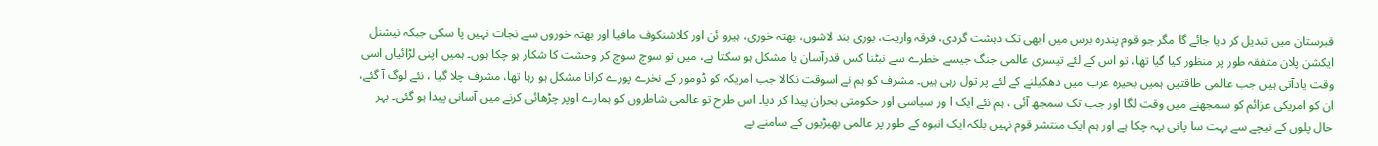قبرستان میں تبدیل کر دیا جائے گا مگر جو قوم پندرہ برس میں ابھی تک دہشت گردی، فرقہ واریت، بوری بند لاشوں، بھتہ خوری، ہیرو ئن اور کلاشنکوف مافیا اور بھتہ خوروں سے نجات نہیں پا سکی جبکہ نیشنل ایکشن پلان متفقہ طور پر منظور کیا گیا تھا، تو اس کے لئے تیسری عالمی جنگ جیسے خطرے سے نبٹنا کس قدرآسان یا مشکل ہو سکتا ہے، میں تو سوچ سوچ کر وحشت کا شکار ہو چکا ہوں۔ ہمیں اپنی لڑائیاں اسی وقت یادآتی ہیں جب عالمی طاقتیں ہمیں بحیرہ عرب میں دھکیلنے کے لئے پر تول رہی ہیں۔ مشرف کو ہم نے اسوقت نکالا جب امریکہ کو ڈومور کے نخرے پورے کرانا مشکل ہو رہا تھا، مشرف چلا گیا ، نئے لوگ آ گئے، ان کو امریکی عزائم کو سمجھنے میں وقت لگا اور جب تک سمجھ آئی ، ہم نئے ایک ا ور سیاسی اور حکومتی بحران پیدا کر دیا۔ اس طرح تو عالمی شاطروں کو ہمارے اوپر چڑھائی کرنے میں آسانی پیدا ہو گئی۔ بہر حال پلوں کے نیچے سے بہت سا پانی بہہ چکا ہے اور ہم ایک منتشر قوم نہیں بلکہ ایک انبوہ کے طور پر عالمی بھیڑیوں کے سامنے بے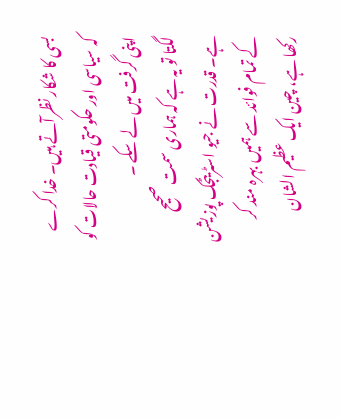بسی کا شکار نظرآتے ہیں۔ خدا کرے کہ سیاسی اور حکومتی قیادت حالات کو اپنی گرفت میں لے سکے ۔
لگتا تو یہ ہے کہ ہماری سمت صحیح ہے۔ قدرت نے جیو اسٹریٹجک پوزیشن کے تمام فوائد سے ہمیں بہرہ مند کر رکھا ہے، چین ایک عظیم الشان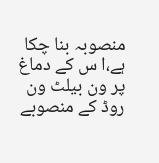منصوبہ بنا چکا ہے،ا س کے دماغ پر ون بیلٹ ون روڈ کے منصوبے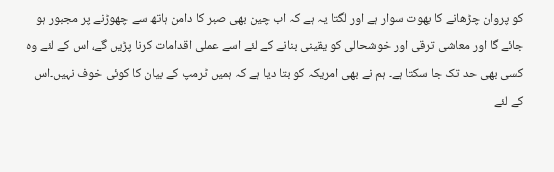کو پروان چڑھانے کا بھوت سوار ہے اور لگتا یہ ہے کہ اب چین بھی صبر کا دامن ہاتھ سے چھوڑنے پر مجبور ہو جائے گا اور معاشی ترقی اور خوشحالی کو یقینی بنانے کے لئے اسے عملی اقدامات کرنا پڑیں گے، اس کے لئے وہ کسی بھی حد تک جا سکتا ہے۔ ہم نے بھی امریکہ کو بتا دیا ہے کہ ہمیں ٹرمپ کے بیان کا کوئی خوف نہیں۔اس کے لئے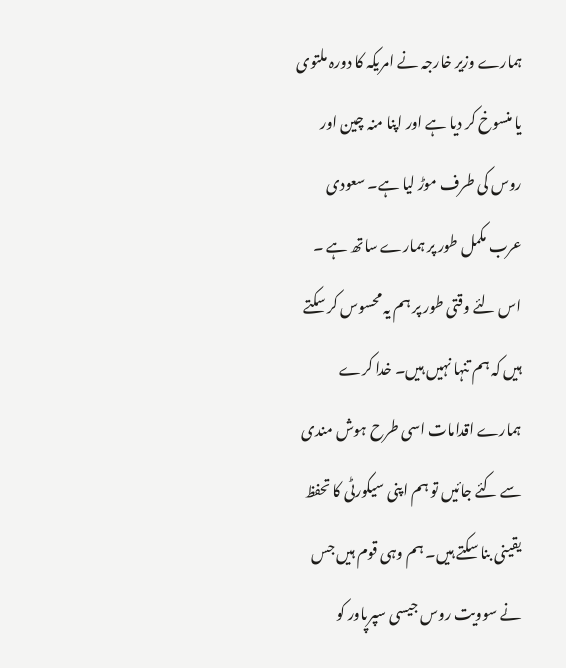ہمارے وزیر خارجہ نے امریکہ کا دورہ ملتوی یا منسوخ کر دیا ہے اور اپنا منہ چین اور روس کی طرف موڑ لیا ہے۔ سعودی عرب مکمل طور پر ہمارے ساتھ ہے ۔ اس لئے وقتی طور پر ہم یہ محسوس کر سکتے ہیں کہ ہم تنہا نہیں ہیں۔ خدا کرے ہمارے اقدامات اسی طرح ہوش مندی سے کئے جائیں تو ہم اپنی سیکورٹی کا تحفظ یقینی بنا سکتے ہیں۔ ہم وہی قوم ہیں جس نے سوویت روس جیسی سپرپاور کو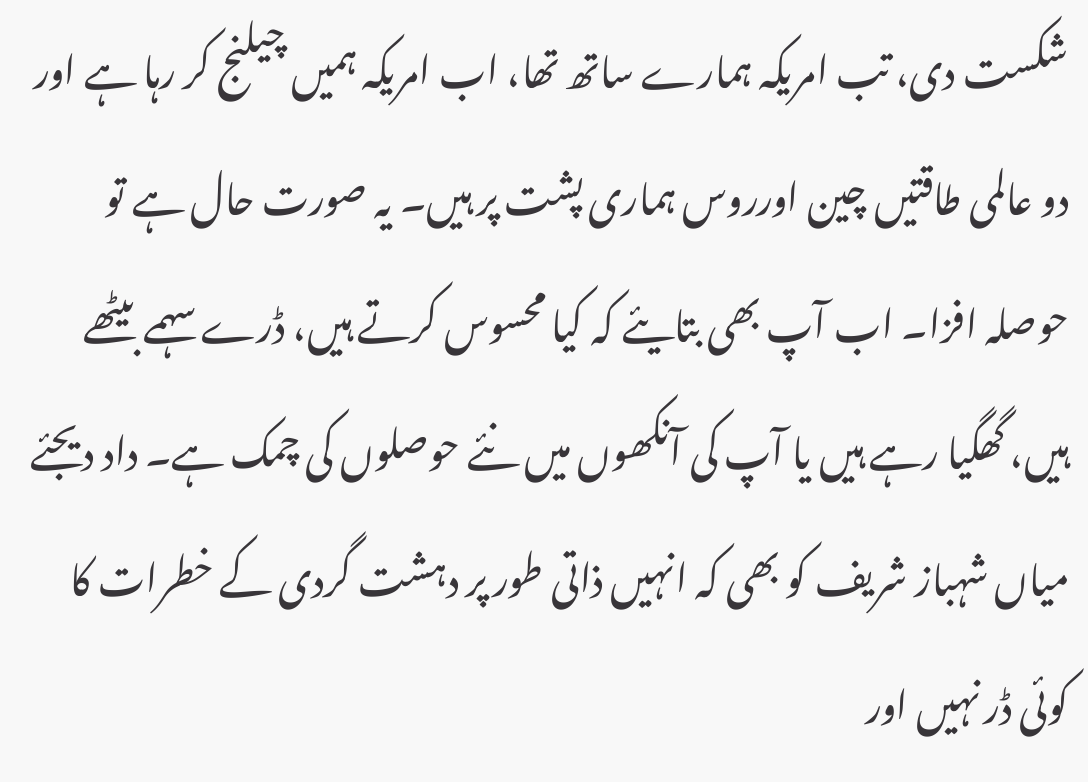شکست دی، تب امریکہ ہمارے ساتھ تھا، اب امریکہ ہمیں چیلنج کر رہا ہے اور دو عالمی طاقتیں چین اورروس ہماری پشت پر ہیں۔ یہ صورت حال ہے تو حوصلہ افزا۔ اب آپ بھی بتایئے کہ کیا محسوس کرتے ہیں، ڈرے سہمے بیٹھے ہیں، گھگیا رہے ہیں یا آپ کی آنکھوں میں نئے حوصلوں کی چمک ہے۔ داد دیجئے میاں شہباز شریف کو بھی کہ انہیں ذاتی طور پر دہشت گردی کے خطرات کا کوئی ڈر نہیں اور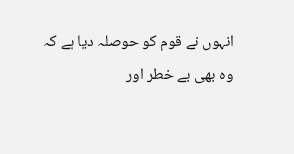انہوں نے قوم کو حوصلہ دیا ہے کہ وہ بھی بے خطر اور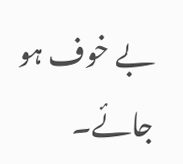بے خوف ہو جائے۔